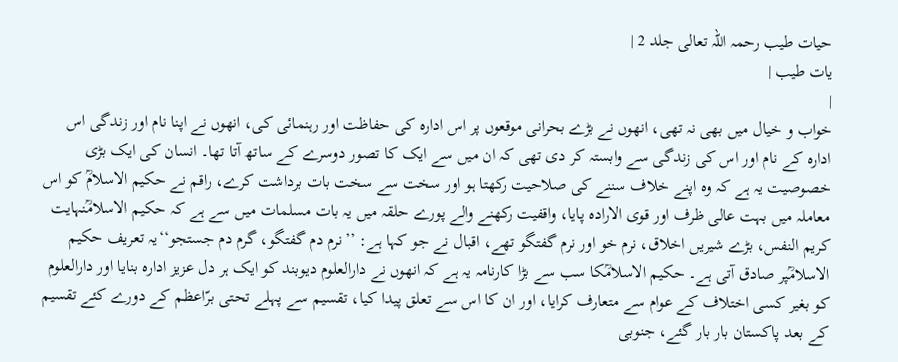حیات طیب رحمہ اللہ تعالی جلد 2 |
یات طیب |
|
خواب و خیال میں بھی نہ تھی، انھوں نے بڑے بحرانی موقعوں پر اس ادارہ کی حفاظت اور رہنمائی کی، انھوں نے اپنا نام اور زندگی اس ادارہ کے نام اور اس کی زندگی سے وابستہ کر دی تھی کہ ان میں سے ایک کا تصور دوسرے کے ساتھ آتا تھا۔ انسان کی ایک بڑی خصوصیت یہ ہے کہ وہ اپنے خلاف سننے کی صلاحیت رکھتا ہو اور سخت سے سخت بات برداشت کرے، راقم نے حکیم الاسلامؒ کو اس معاملہ میں بہت عالی ظرف اور قوی الارادہ پایا، واقفیت رکھنے والے پورے حلقہ میں یہ بات مسلمات میں سے ہے کہ حکیم الاسلامؒنہایت کریم النفس، بڑے شیریں اخلاق، نرم خو اور نرم گفتگو تھے، اقبال نے جو کہا ہے: ’’نرم دم گفتگو، گرم دم جستجو‘‘یہ تعریف حکیم الاسلامؒپر صادق آتی ہے۔ حکیم الاسلامؒکا سب سے بڑا کارنامہ یہ ہے کہ انھوں نے دارالعلوم دیوبند کو ایک ہر دل عزیز ادارہ بنایا اور دارالعلوم کو بغیر کسی اختلاف کے عوام سے متعارف کرایا، اور ان کا اس سے تعلق پیدا کیا، تقسیم سے پہلے تحتی برّاعظم کے دورے کئے تقسیم کے بعد پاکستان بار بار گئے، جنوبی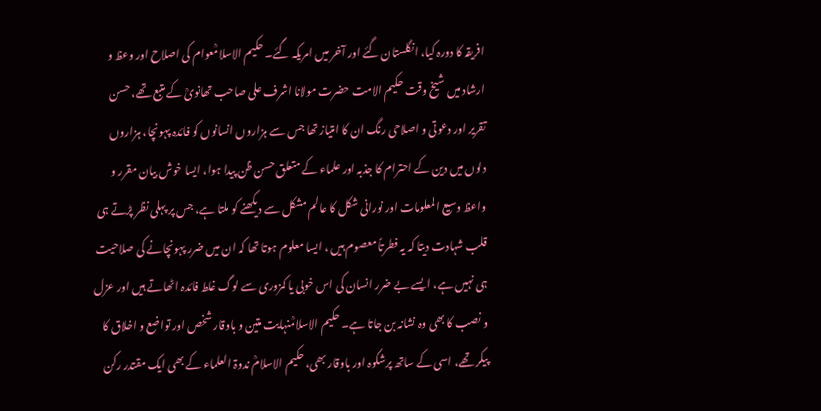افریقہ کا دورہ کیا، انگلستان گئے اور آخر میں امریکہ گئے۔ حکیم الاسلامؒعوام کی اصلاح اور وعظ و ارشاد میں شیخ وقت حکیم الامت حضرت مولانا اشرف علی صاحب تھانویؒ کے متبع تھے، حسن تقریر اور دعوتی و اصلاحی رنگ ان کا امتیاز تھا جس سے ہزاروں انسانوں کو فائدہ پہونچا، ہزاروں دلوں میں دین کے احترام کا جذبہ اور علماء کے متعلق حسن ظن پیدا ہوا، ایسا خوش بیان مقرر و واعظ وسیع المعلومات اور نورانی شکل کا عالم مشکل سے دیکھنے کو ملتا ہے، جس پر پہلی نظر پڑتے ہی قلب شہادت دیتا کہ یہ فطرتاً معصوم ہیں ، ایسا معلوم ہوتا تھا کہ ان میں ضرر پہونچانے کی صلاحیت ہی نہیں ہے، ایسے بے ضرر انسان کی اس خوبی یا کمزوری سے لوگ غلط فائدہ اٹھاتے ہیں اور عزل و نصب کا بھی وہ نشانہ بن جاتا ہے۔ حکیم الاسلامؒنہایت متین و باوقار شخص اور تواضع و اخلاق کا پیکر تھے، اسی کے ساتھ پرشکوہ اور باوقار بھی، حکیم الاسلامؒ ندوۃ العلماء کے بھی ایک مقتدر رکن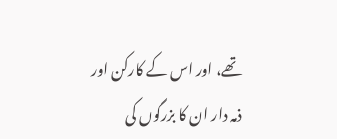تھے، اور اس کے کارکن اور ذمہ دار ان کا بزرگوں کی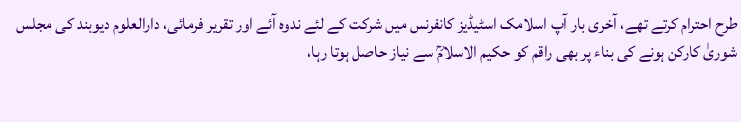طرح احترام کرتے تھے، آخری بار آپ اسلامک اسٹیڈیز کانفرنس میں شرکت کے لئے ندوہ آئے اور تقریر فرمائی، دارالعلوم دیوبند کی مجلس شوریٰ کارکن ہونے کی بناء پر بھی راقم کو حکیم الاسلامؒ سے نیاز حاصل ہوتا رہا،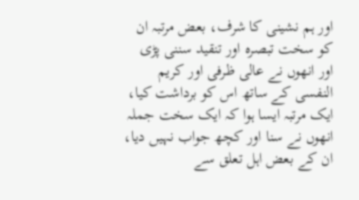اور ہم نشینی کا شرف، بعض مرتبہ ان کو سخت تبصرہ اور تنقید سننی پڑی اور انھوں نے عالی ظرفی اور کریم النفسی کے ساتھ اس کو برداشت کیا، ایک مرتبہ ایسا ہوا کہ ایک سخت جملہ انھوں نے سنا اور کچھ جواب نہیں دیا، ان کے بعض اہل تعلق سے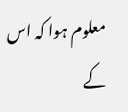معلوم ہوا کہ اس کے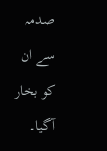صدمہ سے ان کو بخار آگیا۔